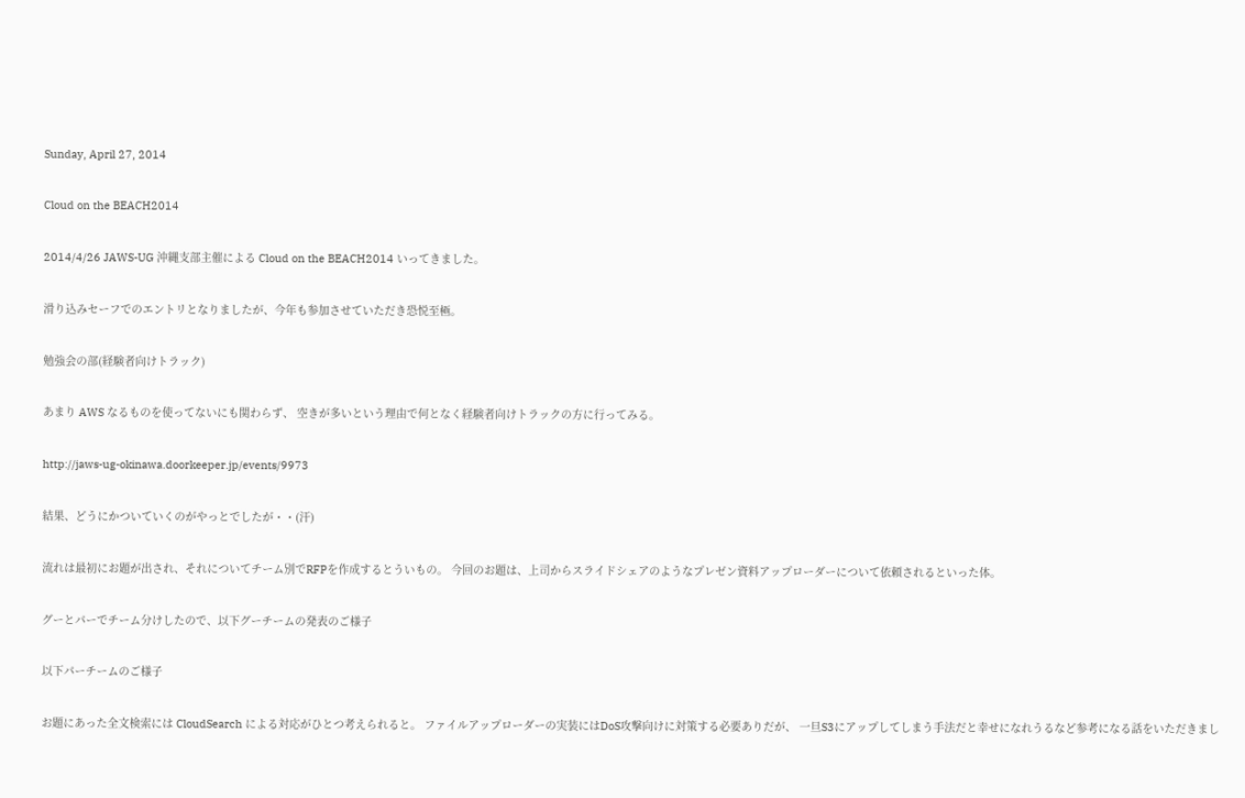Sunday, April 27, 2014

Cloud on the BEACH2014

2014/4/26 JAWS-UG 沖縄支部主催による Cloud on the BEACH2014 いってきました。

滑り込みセーフでのエントリとなりましたが、今年も参加させていただき恐悦至極。

勉強会の部(経験者向けトラック)

あまり AWS なるものを使ってないにも関わらず、 空きが多いという理由で何となく経験者向けトラックの方に行ってみる。

http://jaws-ug-okinawa.doorkeeper.jp/events/9973

結果、どうにかついていくのがやっとでしたが・・(汗)

流れは最初にお題が出され、それについてチーム別でRFPを作成するとういもの。 今回のお題は、上司からスライドシェアのようなプレゼン資料アップローダーについて依頼されるといった体。

グーとパーでチーム分けしたので、以下グーチームの発表のご様子

以下パーチームのご様子

お題にあった全文検索には CloudSearch による対応がひとつ考えられると。 ファイルアップローダーの実装にはDoS攻撃向けに対策する必要ありだが、 一旦S3にアップしてしまう手法だと幸せになれうるなど参考になる話をいただきまし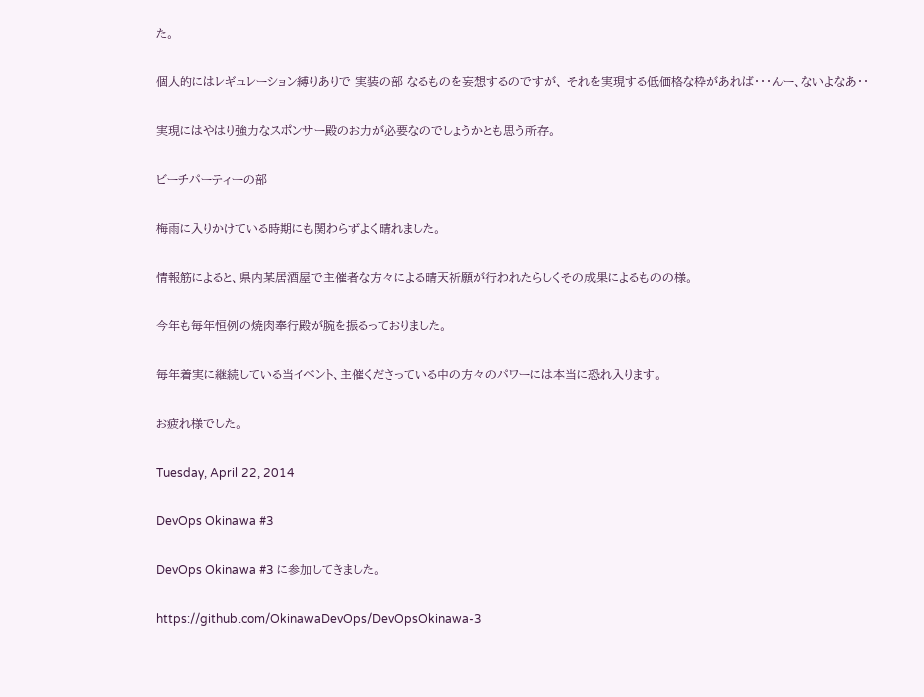た。

個人的にはレギュレーション縛りありで 実装の部 なるものを妄想するのですが、 それを実現する低価格な枠があれば・・・んー、ないよなあ・・

実現にはやはり強力なスポンサー殿のお力が必要なのでしょうかとも思う所存。

ビーチパーティーの部

梅雨に入りかけている時期にも関わらずよく晴れました。

情報筋によると、県内某居酒屋で主催者な方々による晴天祈願が行われたらしくその成果によるものの様。

今年も毎年恒例の焼肉奉行殿が腕を振るっておりました。

毎年着実に継続している当イベント、主催くださっている中の方々のパワーには本当に恐れ入ります。

お疲れ様でした。

Tuesday, April 22, 2014

DevOps Okinawa #3

DevOps Okinawa #3 に参加してきました。

https://github.com/OkinawaDevOps/DevOpsOkinawa-3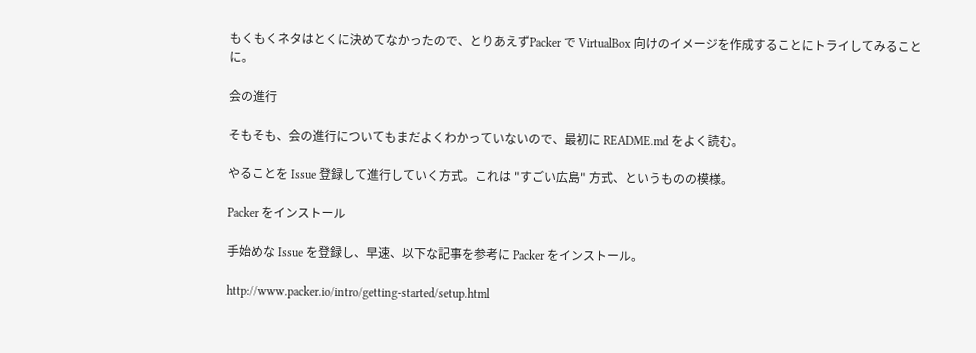もくもくネタはとくに決めてなかったので、とりあえずPacker で VirtualBox 向けのイメージを作成することにトライしてみることに。

会の進行

そもそも、会の進行についてもまだよくわかっていないので、最初に README.md をよく読む。

やることを Issue 登録して進行していく方式。これは "すごい広島" 方式、というものの模様。

Packer をインストール

手始めな Issue を登録し、早速、以下な記事を参考に Packer をインストール。

http://www.packer.io/intro/getting-started/setup.html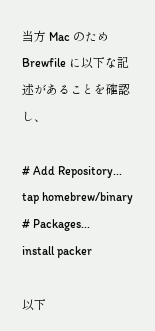当方 Mac のため Brewfile に以下な記述があることを確認し、

# Add Repository...
tap homebrew/binary
# Packages...
install packer

以下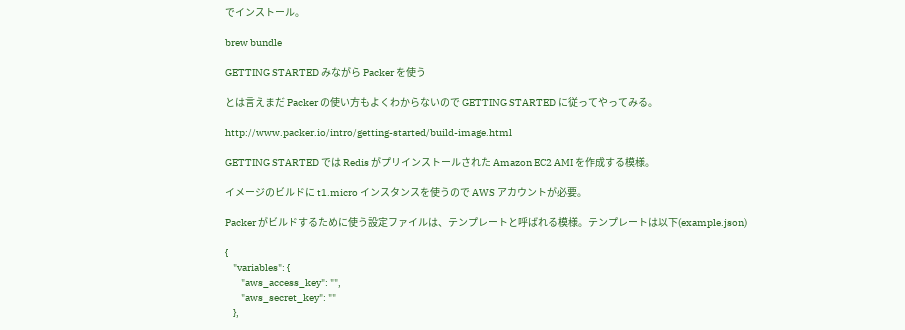でインストール。

brew bundle

GETTING STARTED みながら Packer を使う

とは言えまだ Packer の使い方もよくわからないので GETTING STARTED に従ってやってみる。

http://www.packer.io/intro/getting-started/build-image.html

GETTING STARTED では Redis がプリインストールされた Amazon EC2 AMI を作成する模様。

イメージのビルドに t1.micro インスタンスを使うので AWS アカウントが必要。

Packer がビルドするために使う設定ファイルは、テンプレートと呼ばれる模様。テンプレートは以下(example.json)

{
    "variables": {
        "aws_access_key": "",
        "aws_secret_key": ""
    },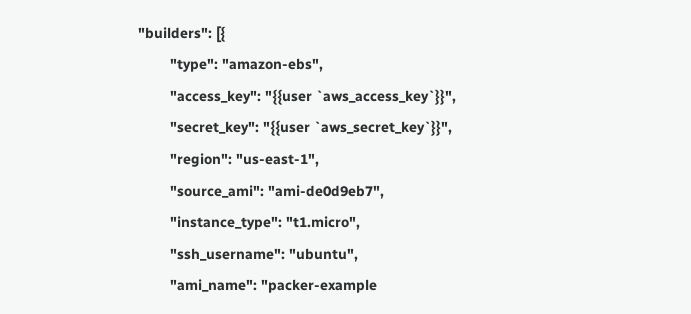"builders": [{
        "type": "amazon-ebs",
        "access_key": "{{user `aws_access_key`}}",
        "secret_key": "{{user `aws_secret_key`}}",
        "region": "us-east-1",
        "source_ami": "ami-de0d9eb7",
        "instance_type": "t1.micro",
        "ssh_username": "ubuntu",
        "ami_name": "packer-example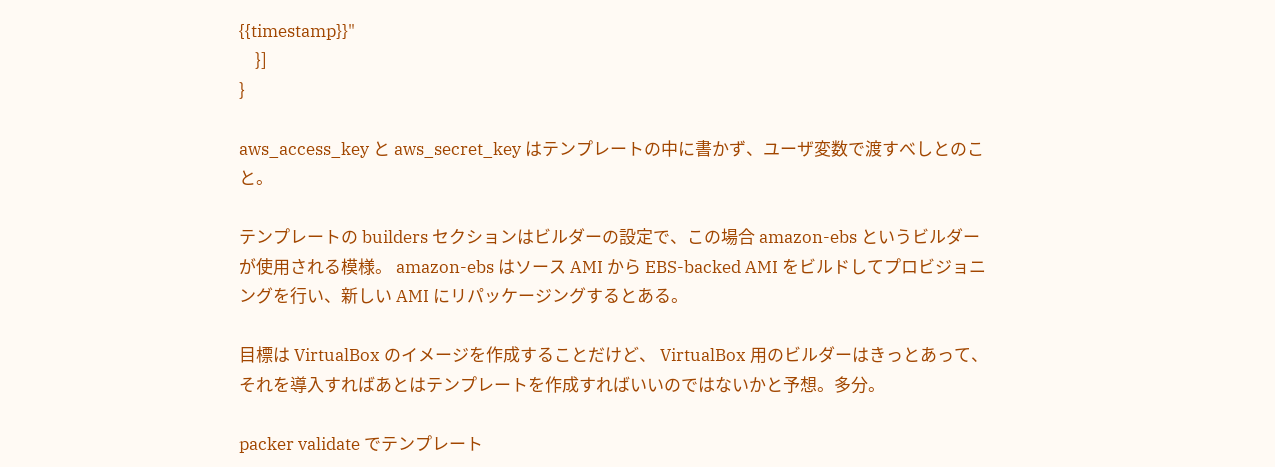{{timestamp}}"
    }]
}

aws_access_key と aws_secret_key はテンプレートの中に書かず、ユーザ変数で渡すべしとのこと。

テンプレートの builders セクションはビルダーの設定で、この場合 amazon-ebs というビルダーが使用される模様。 amazon-ebs はソース AMI から EBS-backed AMI をビルドしてプロビジョニングを行い、新しい AMI にリパッケージングするとある。

目標は VirtualBox のイメージを作成することだけど、 VirtualBox 用のビルダーはきっとあって、 それを導入すればあとはテンプレートを作成すればいいのではないかと予想。多分。

packer validate でテンプレート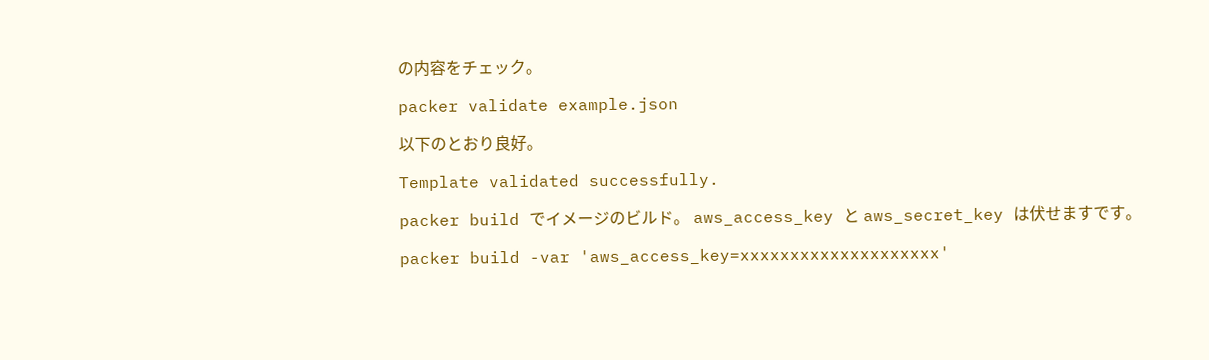の内容をチェック。

packer validate example.json

以下のとおり良好。

Template validated successfully.

packer build でイメージのビルド。 aws_access_key と aws_secret_key は伏せますです。

packer build -var 'aws_access_key=xxxxxxxxxxxxxxxxxxxx'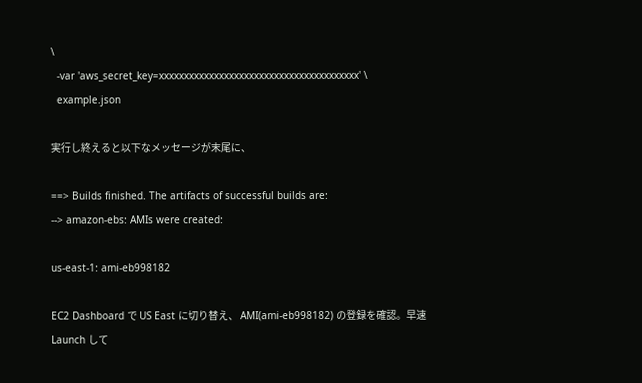\
  -var 'aws_secret_key=xxxxxxxxxxxxxxxxxxxxxxxxxxxxxxxxxxxxxxxx' \
  example.json

実行し終えると以下なメッセージが末尾に、

==> Builds finished. The artifacts of successful builds are:
--> amazon-ebs: AMIs were created:

us-east-1: ami-eb998182

EC2 Dashboard で US East に切り替え、 AMI(ami-eb998182) の登録を確認。早速 Launch して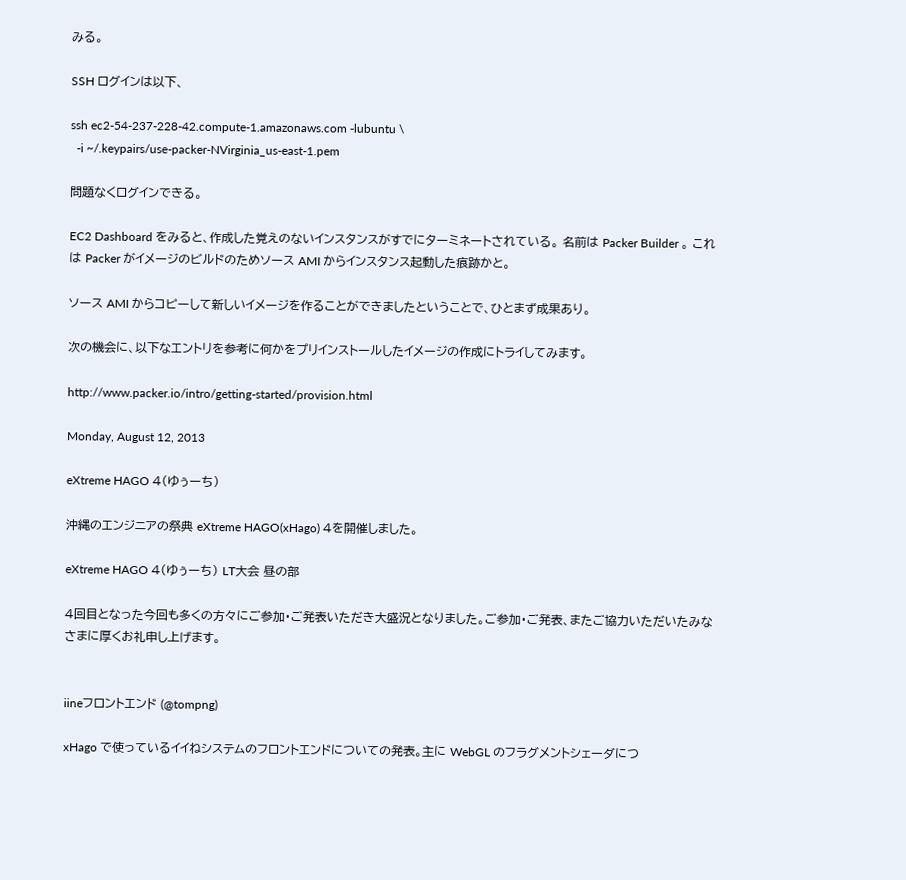みる。

SSH ログインは以下、

ssh ec2-54-237-228-42.compute-1.amazonaws.com -lubuntu \
  -i ~/.keypairs/use-packer-NVirginia_us-east-1.pem

問題なくログインできる。

EC2 Dashboard をみると、作成した覚えのないインスタンスがすでにターミネートされている。 名前は Packer Builder 。 これは Packer がイメージのビルドのためソース AMI からインスタンス起動した痕跡かと。

ソース AMI からコピーして新しいイメージを作ることができましたということで、ひとまず成果あり。

次の機会に、以下なエントリを参考に何かをプリインストールしたイメージの作成にトライしてみます。

http://www.packer.io/intro/getting-started/provision.html

Monday, August 12, 2013

eXtreme HAGO 4(ゆぅーち)

沖縄のエンジニアの祭典 eXtreme HAGO(xHago) 4を開催しました。

eXtreme HAGO 4(ゆぅーち) LT大会 昼の部

4回目となった今回も多くの方々にご参加・ご発表いただき大盛況となりました。ご参加・ご発表、またご協力いただいたみなさまに厚くお礼申し上げます。


iineフロントエンド (@tompng)

xHago で使っているイイねシステムのフロントエンドについての発表。主に WebGL のフラグメントシェーダにつ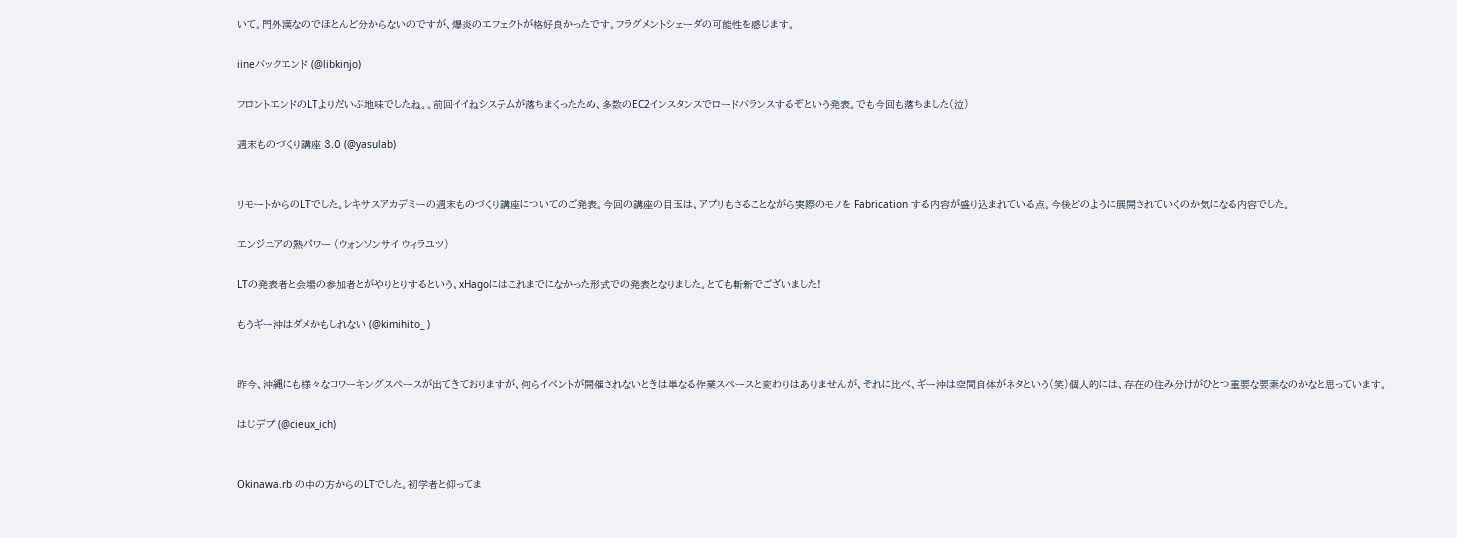いて。門外漢なのでほとんど分からないのですが、爆炎のエフェクトが格好良かったです。フラグメントシェーダの可能性を感じます。

iineバックエンド (@libkinjo)

フロントエンドのLTよりだいぶ地味でしたね。。前回イイねシステムが落ちまくったため、多数のEC2インスタンスでロードバランスするぞという発表。でも今回も落ちました(泣)

週末ものづくり講座 3.0 (@yasulab)


リモートからのLTでした。レキサスアカデミーの週末ものづくり講座についてのご発表。今回の講座の目玉は、アプリもさることながら実際のモノを Fabrication する内容が盛り込まれている点。今後どのように展開されていくのか気になる内容でした。

エンジニアの熱パワー (ウォンソンサイ ウィラユツ)

LTの発表者と会場の参加者とがやりとりするという、xHagoにはこれまでになかった形式での発表となりました。とても斬新でございました!

もうギー沖はダメかもしれない (@kimihito_ )


昨今、沖縄にも様々なコワーキングスペースが出てきておりますが、何らイベントが開催されないときは単なる作業スペースと変わりはありませんが、それに比べ、ギー沖は空間自体がネタという(笑)個人的には、存在の住み分けがひとつ重要な要素なのかなと思っています。

はじデプ (@cieux_ich)


Okinawa.rb の中の方からのLTでした。初学者と仰ってま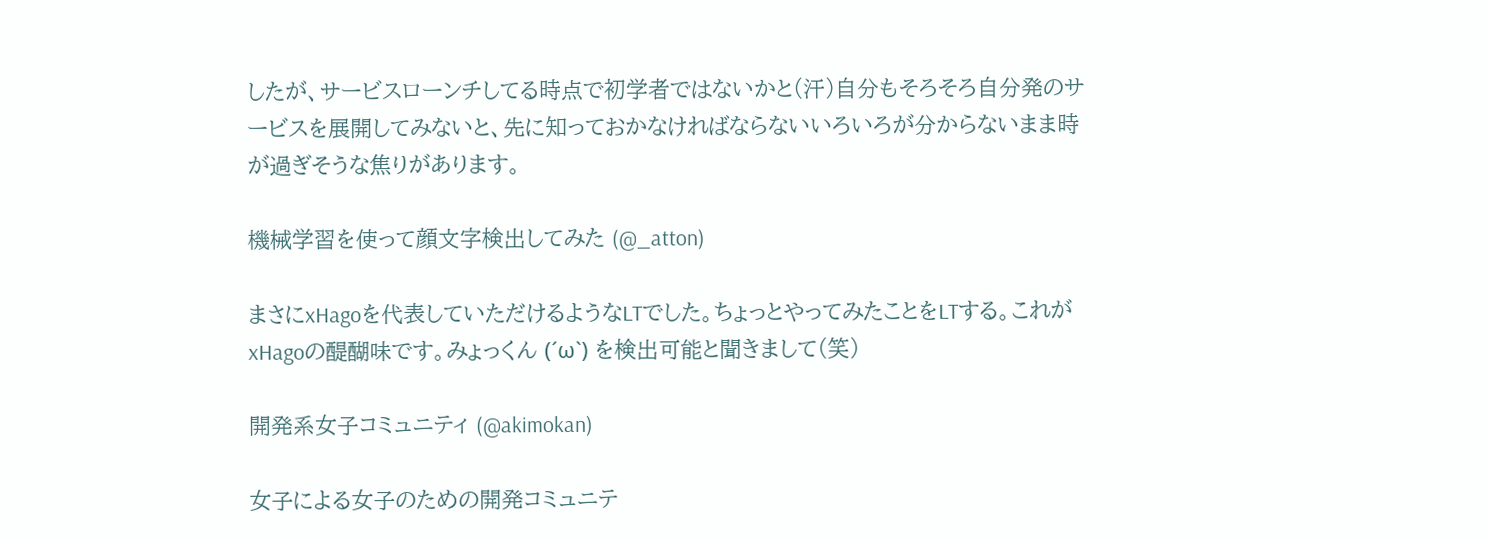したが、サービスローンチしてる時点で初学者ではないかと(汗)自分もそろそろ自分発のサービスを展開してみないと、先に知っておかなければならないいろいろが分からないまま時が過ぎそうな焦りがあります。

機械学習を使って顔文字検出してみた (@_atton)

まさにxHagoを代表していただけるようなLTでした。ちょっとやってみたことをLTする。これがxHagoの醍醐味です。みょっくん (´ω`) を検出可能と聞きまして(笑)

開発系女子コミュニティ (@akimokan)

女子による女子のための開発コミュニテ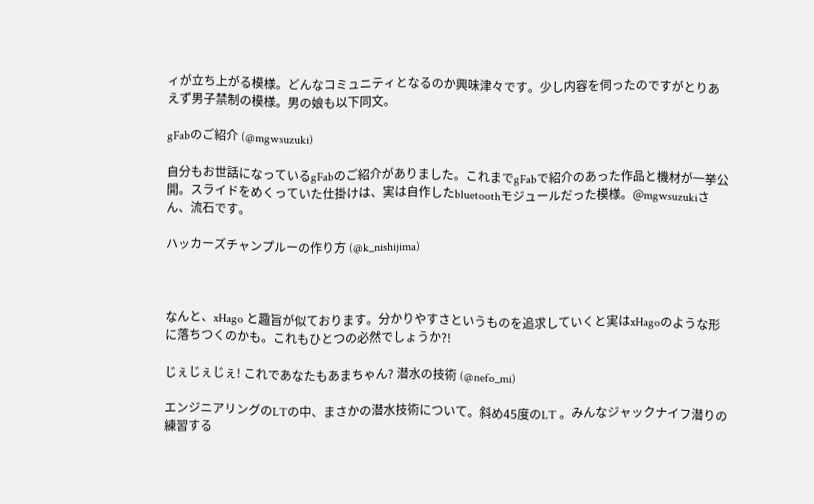ィが立ち上がる模様。どんなコミュニティとなるのか興味津々です。少し内容を伺ったのですがとりあえず男子禁制の模様。男の娘も以下同文。

gFabのご紹介 (@mgwsuzuki)

自分もお世話になっているgFabのご紹介がありました。これまでgFabで紹介のあった作品と機材が一挙公開。スライドをめくっていた仕掛けは、実は自作したbluetoothモジュールだった模様。@mgwsuzukiさん、流石です。

ハッカーズチャンプルーの作り方 (@k_nishijima)



なんと、xHago と趣旨が似ております。分かりやすさというものを追求していくと実はxHagoのような形に落ちつくのかも。これもひとつの必然でしょうか?!

じぇじぇじぇ! これであなたもあまちゃん? 潜水の技術 (@nefo_mi)

エンジニアリングのLTの中、まさかの潜水技術について。斜め45度のLT 。みんなジャックナイフ潜りの練習する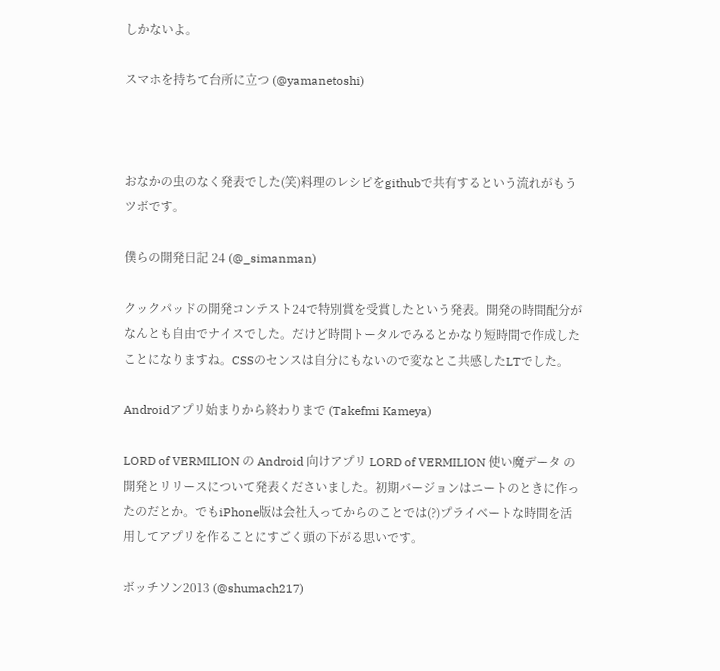しかないよ。

スマホを持ちて台所に立つ (@yamanetoshi)



おなかの虫のなく発表でした(笑)料理のレシピをgithubで共有するという流れがもうツボです。

僕らの開発日記 24 (@_simanman)

クックパッドの開発コンテスト24で特別賞を受賞したという発表。開発の時間配分がなんとも自由でナイスでした。だけど時間トータルでみるとかなり短時間で作成したことになりますね。CSSのセンスは自分にもないので変なとこ共感したLTでした。

Androidアプリ始まりから終わりまで (Takefmi Kameya)

LORD of VERMILION の Android 向けアプリ LORD of VERMILION 使い魔データ の開発とリリースについて発表くださいました。初期バージョンはニートのときに作ったのだとか。でもiPhone版は会社入ってからのことでは(?)プライベートな時間を活用してアプリを作ることにすごく頭の下がる思いです。

ボッチソン2013 (@shumach217)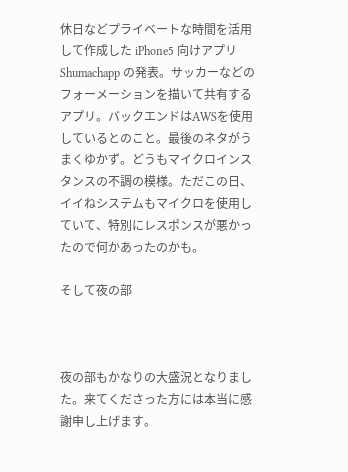休日などプライベートな時間を活用して作成した iPhone5 向けアプリ Shumachapp の発表。サッカーなどのフォーメーションを描いて共有するアプリ。バックエンドはAWSを使用しているとのこと。最後のネタがうまくゆかず。どうもマイクロインスタンスの不調の模様。ただこの日、イイねシステムもマイクロを使用していて、特別にレスポンスが悪かったので何かあったのかも。

そして夜の部



夜の部もかなりの大盛況となりました。来てくださった方には本当に感謝申し上げます。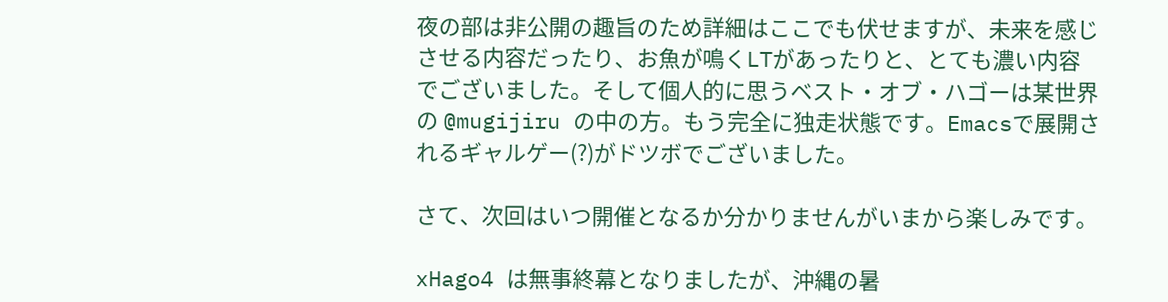夜の部は非公開の趣旨のため詳細はここでも伏せますが、未来を感じさせる内容だったり、お魚が鳴くLTがあったりと、とても濃い内容でございました。そして個人的に思うベスト・オブ・ハゴーは某世界の @mugijiru の中の方。もう完全に独走状態です。Emacsで展開されるギャルゲー(?)がドツボでございました。

さて、次回はいつ開催となるか分かりませんがいまから楽しみです。

xHago4 は無事終幕となりましたが、沖縄の暑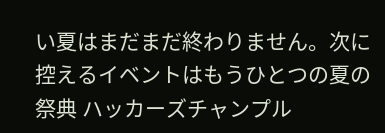い夏はまだまだ終わりません。次に控えるイベントはもうひとつの夏の祭典 ハッカーズチャンプル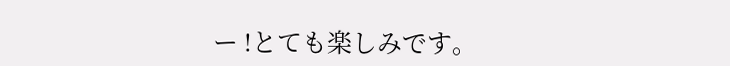ー !とても楽しみです。